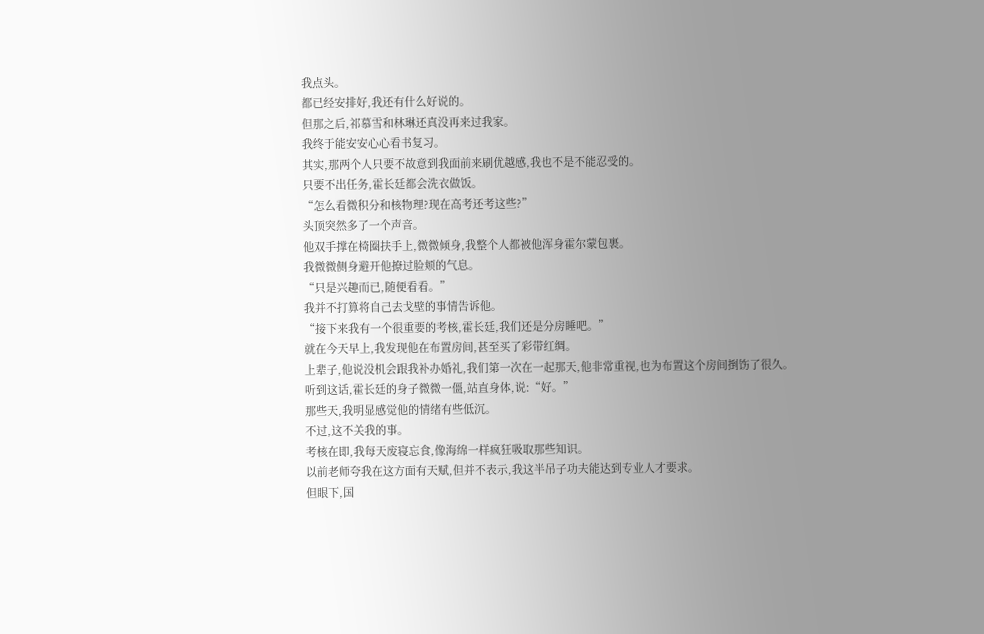我点头。
都已经安排好,我还有什么好说的。
但那之后,祁慕雪和林琳还真没再来过我家。
我终于能安安心心看书复习。
其实,那两个人只要不故意到我面前来刷优越感,我也不是不能忍受的。
只要不出任务,霍长廷都会洗衣做饭。
“怎么看微积分和核物理?现在高考还考这些?”
头顶突然多了一个声音。
他双手撑在椅圈扶手上,微微倾身,我整个人都被他浑身霍尔蒙包裹。
我微微侧身避开他撩过脸颊的气息。
“只是兴趣而已,随便看看。”
我并不打算将自己去戈壁的事情告诉他。
“接下来我有一个很重要的考核,霍长廷,我们还是分房睡吧。”
就在今天早上,我发现他在布置房间,甚至买了彩带红绸。
上辈子,他说没机会跟我补办婚礼,我们第一次在一起那天,他非常重视,也为布置这个房间捯饬了很久。
听到这话,霍长廷的身子微微一僵,站直身体,说:“好。”
那些天,我明显感觉他的情绪有些低沉。
不过,这不关我的事。
考核在即,我每天废寝忘食,像海绵一样疯狂吸取那些知识。
以前老师夸我在这方面有天赋,但并不表示,我这半吊子功夫能达到专业人才要求。
但眼下,国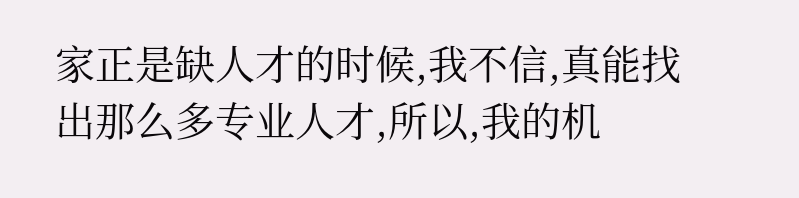家正是缺人才的时候,我不信,真能找出那么多专业人才,所以,我的机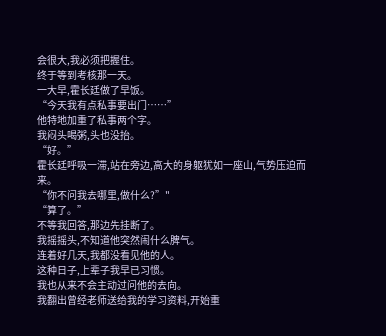会很大,我必须把握住。
终于等到考核那一天。
一大早,霍长廷做了早饭。
“今天我有点私事要出门……”
他特地加重了私事两个字。
我闷头喝粥,头也没抬。
“好。”
霍长廷呼吸一滞,站在旁边,高大的身躯犹如一座山,气势压迫而来。
“你不问我去哪里,做什么?”"
“算了。”
不等我回答,那边先挂断了。
我摇摇头,不知道他突然闹什么脾气。
连着好几天,我都没看见他的人。
这种日子,上辈子我早已习惯。
我也从来不会主动过问他的去向。
我翻出曾经老师送给我的学习资料,开始重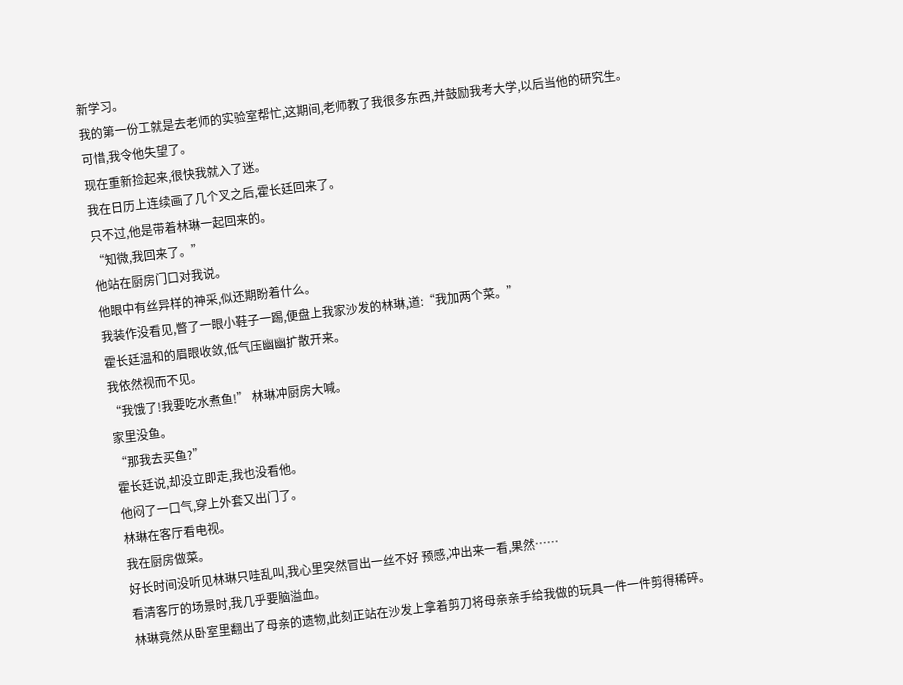新学习。
我的第一份工就是去老师的实验室帮忙,这期间,老师教了我很多东西,并鼓励我考大学,以后当他的研究生。
可惜,我令他失望了。
现在重新捡起来,很快我就入了迷。
我在日历上连续画了几个叉之后,霍长廷回来了。
只不过,他是带着林琳一起回来的。
“知微,我回来了。”
他站在厨房门口对我说。
他眼中有丝异样的神采,似还期盼着什么。
我装作没看见,瞥了一眼小鞋子一踢,便盘上我家沙发的林琳,道:“我加两个菜。”
霍长廷温和的眉眼收敛,低气压幽幽扩散开来。
我依然视而不见。
“我饿了!我要吃水煮鱼!” 林琳冲厨房大喊。
家里没鱼。
“那我去买鱼?”
霍长廷说,却没立即走,我也没看他。
他闷了一口气,穿上外套又出门了。
林琳在客厅看电视。
我在厨房做菜。
好长时间没听见林琳只哇乱叫,我心里突然冒出一丝不好 预感,冲出来一看,果然……
看清客厅的场景时,我几乎要脑溢血。
林琳竟然从卧室里翻出了母亲的遗物,此刻正站在沙发上拿着剪刀将母亲亲手给我做的玩具一件一件剪得稀碎。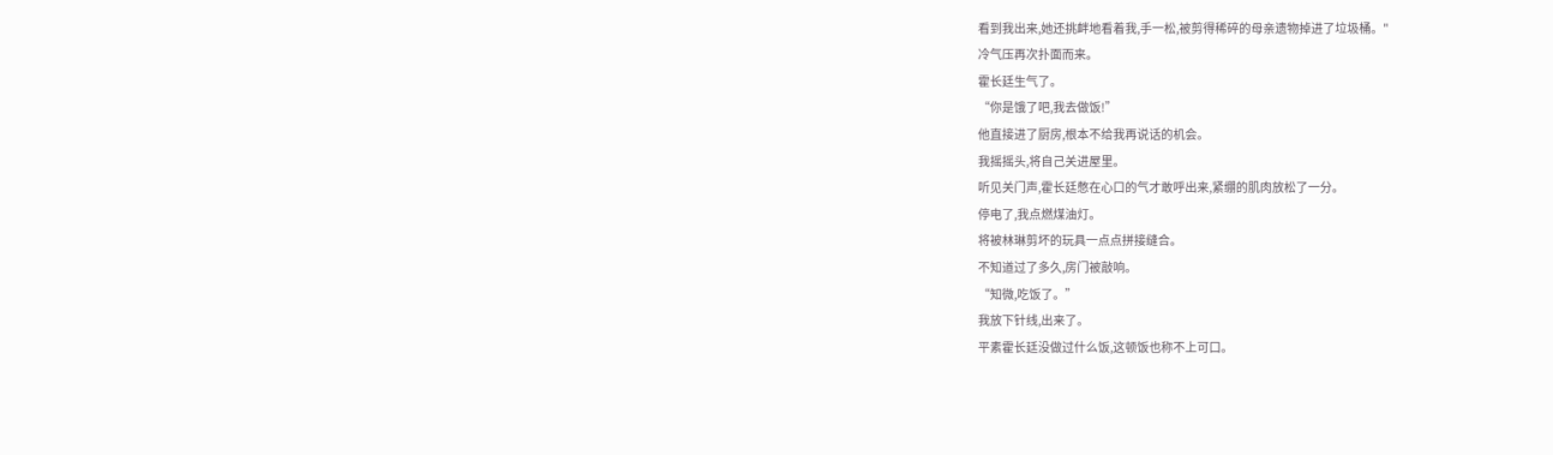看到我出来,她还挑衅地看着我,手一松,被剪得稀碎的母亲遗物掉进了垃圾桶。"
冷气压再次扑面而来。
霍长廷生气了。
“你是饿了吧,我去做饭!”
他直接进了厨房,根本不给我再说话的机会。
我摇摇头,将自己关进屋里。
听见关门声,霍长廷憋在心口的气才敢呼出来,紧绷的肌肉放松了一分。
停电了,我点燃煤油灯。
将被林琳剪坏的玩具一点点拼接缝合。
不知道过了多久,房门被敲响。
“知微,吃饭了。”
我放下针线,出来了。
平素霍长廷没做过什么饭,这顿饭也称不上可口。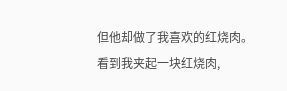但他却做了我喜欢的红烧肉。
看到我夹起一块红烧肉,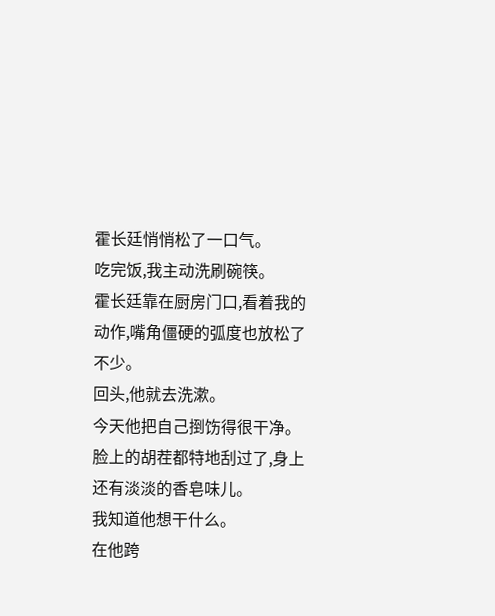霍长廷悄悄松了一口气。
吃完饭,我主动洗刷碗筷。
霍长廷靠在厨房门口,看着我的动作,嘴角僵硬的弧度也放松了不少。
回头,他就去洗漱。
今天他把自己捯饬得很干净。
脸上的胡茬都特地刮过了,身上还有淡淡的香皂味儿。
我知道他想干什么。
在他跨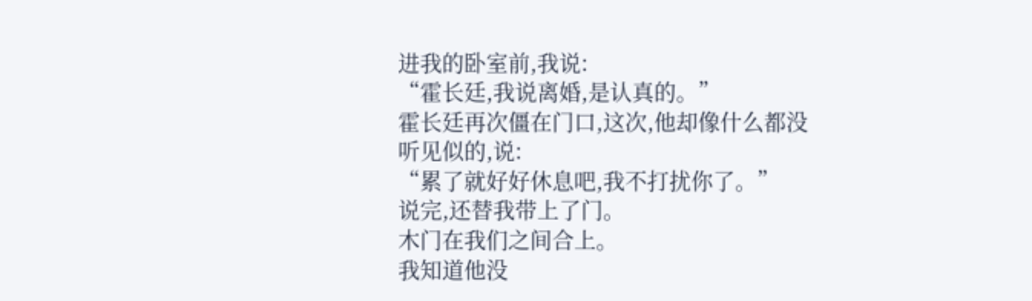进我的卧室前,我说:
“霍长廷,我说离婚,是认真的。”
霍长廷再次僵在门口,这次,他却像什么都没听见似的,说:
“累了就好好休息吧,我不打扰你了。”
说完,还替我带上了门。
木门在我们之间合上。
我知道他没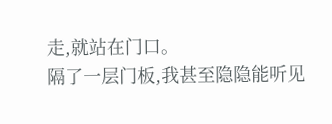走,就站在门口。
隔了一层门板,我甚至隐隐能听见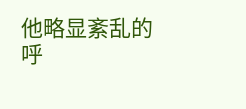他略显紊乱的呼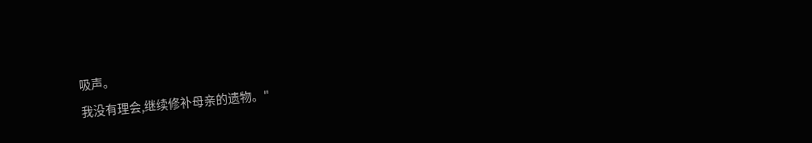吸声。
我没有理会,继续修补母亲的遗物。"